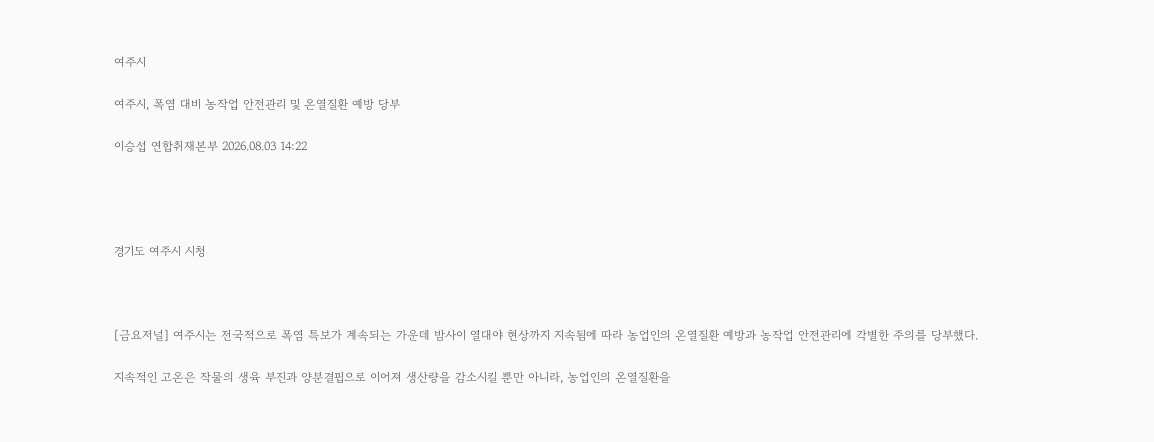여주시

여주시, 폭염 대비 농작업 안전관리 및 온열질환 예방 당부

이승섭 연합취재본부 2026.08.03 14:22




경기도 여주시 시청



[금요저널] 여주시는 전국적으로 폭염 특보가 계속되는 가운데 밤사이 열대야 현상까지 지속됨에 따라 농업인의 온열질환 예방과 농작업 안전관리에 각별한 주의를 당부했다.

지속적인 고온은 작물의 생육 부진과 양분결핍으로 이어져 생산량을 감소시킬 뿐만 아니라, 농업인의 온열질환을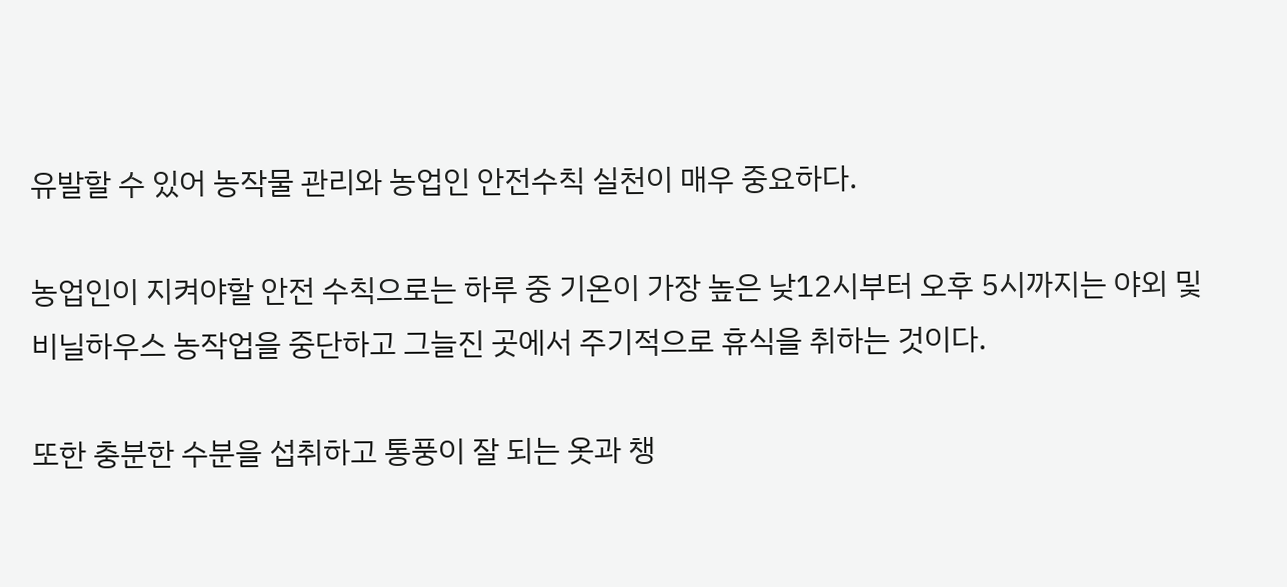유발할 수 있어 농작물 관리와 농업인 안전수칙 실천이 매우 중요하다.

농업인이 지켜야할 안전 수칙으로는 하루 중 기온이 가장 높은 낮12시부터 오후 5시까지는 야외 및 비닐하우스 농작업을 중단하고 그늘진 곳에서 주기적으로 휴식을 취하는 것이다.

또한 충분한 수분을 섭취하고 통풍이 잘 되는 옷과 챙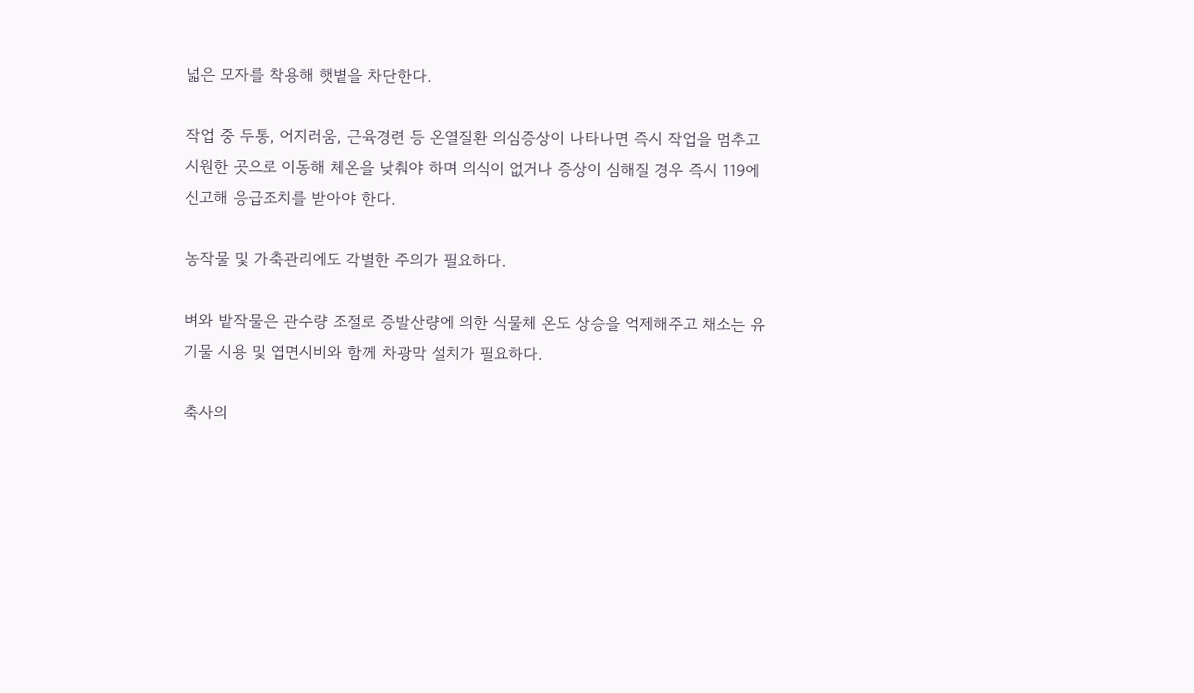넓은 모자를 착용해 햇볕을 차단한다.

작업 중 두통, 어지러움, 근육경련 등 온열질환 의심증상이 나타나면 즉시 작업을 멈추고 시원한 곳으로 이동해 체온을 낮춰야 하며 의식이 없거나 증상이 심해질 경우 즉시 119에 신고해 응급조치를 받아야 한다.

농작물 및 가축관리에도 각별한 주의가 필요하다.

벼와 밭작물은 관수량 조절로 증발산량에 의한 식물체 온도 상승을 억제해주고 채소는 유기물 시용 및 엽면시비와 함께 차광막 설치가 필요하다.

축사의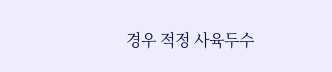경우 적정 사육두수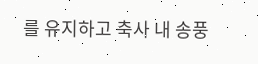를 유지하고 축사 내 송풍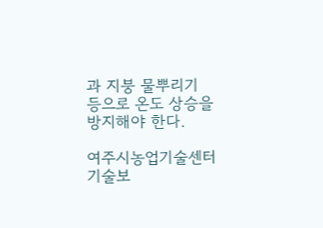과 지붕 물뿌리기 등으로 온도 상승을 방지해야 한다.

여주시농업기술센터 기술보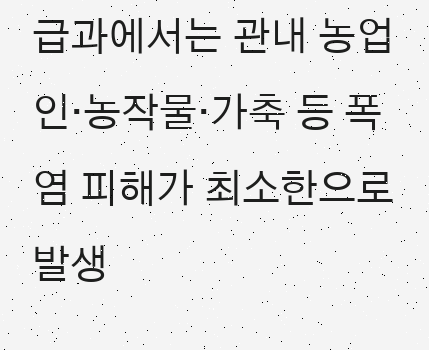급과에서는 관내 농업인·농작물·가축 등 폭염 피해가 최소한으로 발생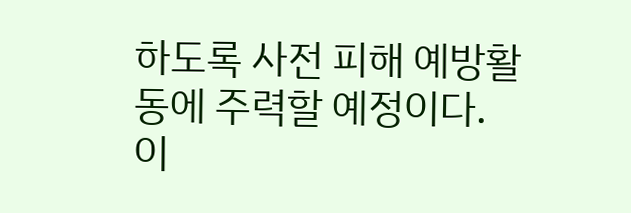하도록 사전 피해 예방활동에 주력할 예정이다.
이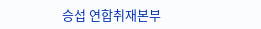승섭 연합취재본부